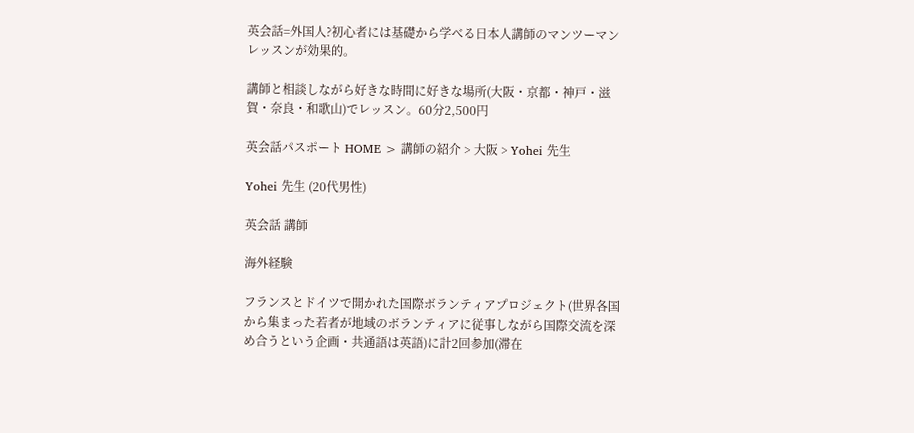英会話=外国人?初心者には基礎から学べる日本人講師のマンツーマンレッスンが効果的。

講師と相談しながら好きな時間に好きな場所(大阪・京都・神戸・滋賀・奈良・和歌山)でレッスン。60分2,500円

英会話パスポート HOME > 講師の紹介 > 大阪 > Yohei 先生

Yohei 先生 (20代男性)

英会話 講師

海外経験

フランスとドイツで開かれた国際ボランティアプロジェクト(世界各国から集まった若者が地域のボランティアに従事しながら国際交流を深め合うという企画・共通語は英語)に計2回参加(滞在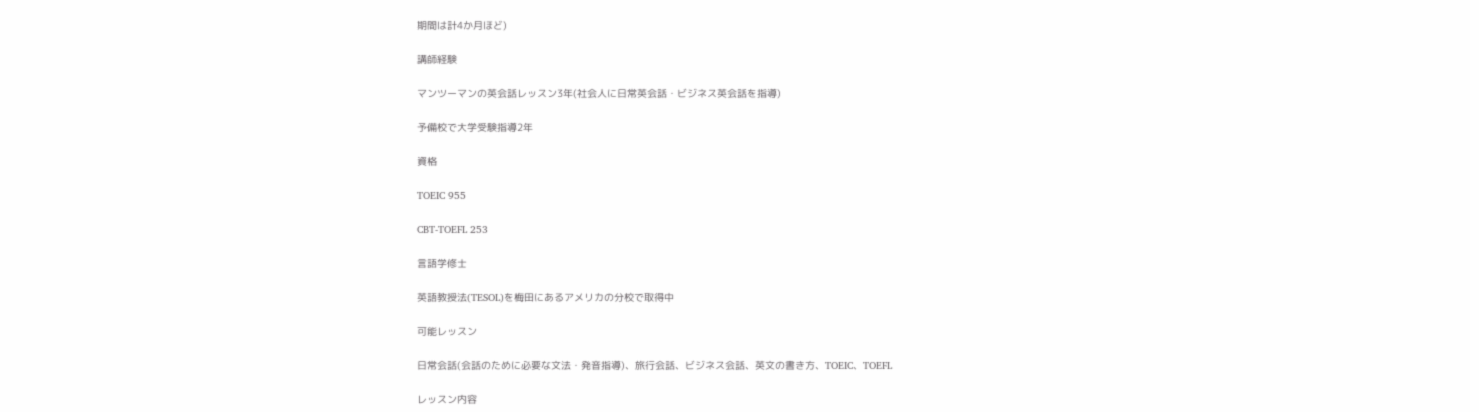期間は計4か月ほど)

講師経験

マンツーマンの英会話レッスン3年(社会人に日常英会話・ビジネス英会話を指導)

予備校で大学受験指導2年

資格

TOEIC 955

CBT-TOEFL 253

言語学修士

英語教授法(TESOL)を梅田にあるアメリカの分校で取得中

可能レッスン

日常会話(会話のために必要な文法・発音指導)、旅行会話、ビジネス会話、英文の書き方、TOEIC、TOEFL

レッスン内容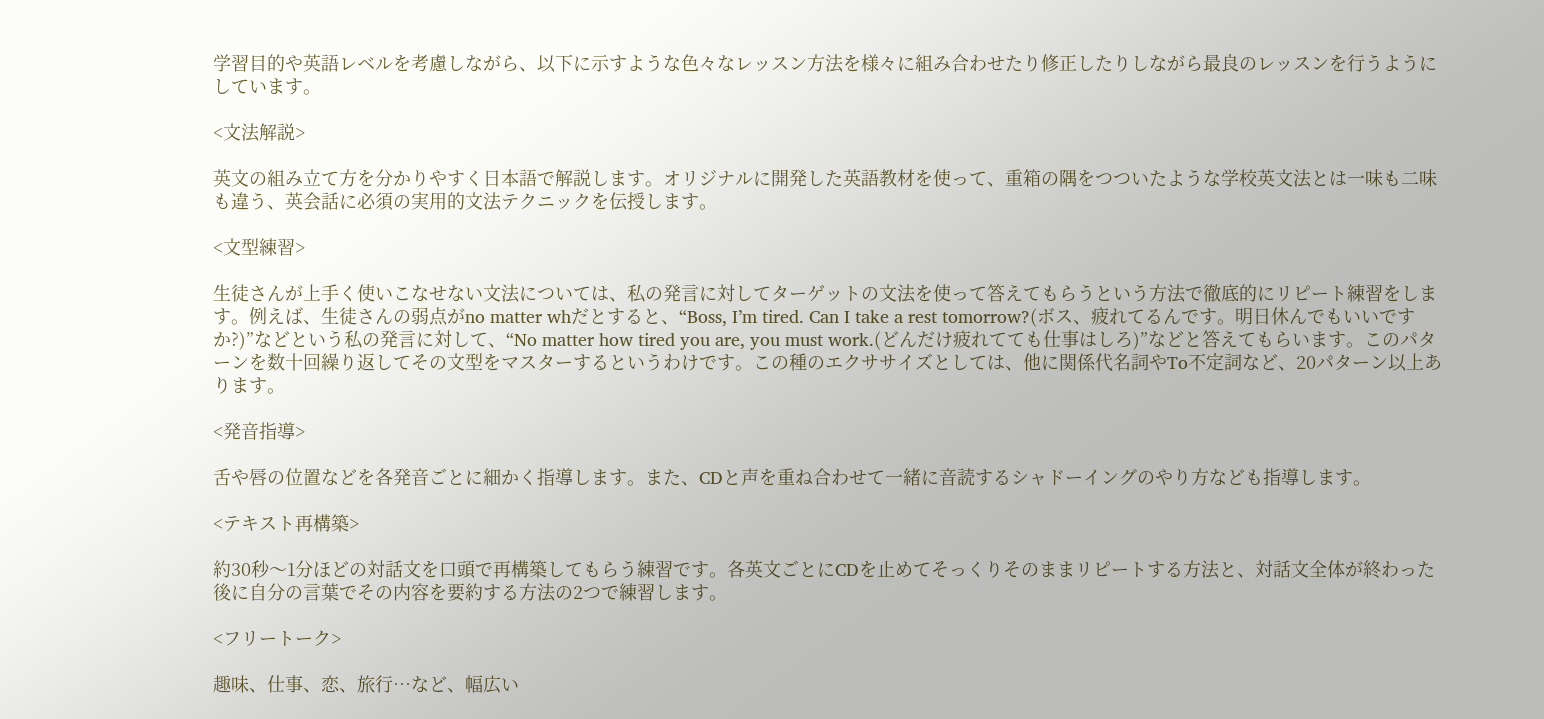学習目的や英語レベルを考慮しながら、以下に示すような色々なレッスン方法を様々に組み合わせたり修正したりしながら最良のレッスンを行うようにしています。

<文法解説>

英文の組み立て方を分かりやすく日本語で解説します。オリジナルに開発した英語教材を使って、重箱の隅をつついたような学校英文法とは一味も二味も違う、英会話に必須の実用的文法テクニックを伝授します。

<文型練習>

生徒さんが上手く使いこなせない文法については、私の発言に対してターゲットの文法を使って答えてもらうという方法で徹底的にリピート練習をします。例えば、生徒さんの弱点がno matter whだとすると、“Boss, I’m tired. Can I take a rest tomorrow?(ボス、疲れてるんです。明日休んでもいいですか?)”などという私の発言に対して、“No matter how tired you are, you must work.(どんだけ疲れてても仕事はしろ)”などと答えてもらいます。このパターンを数十回繰り返してその文型をマスターするというわけです。この種のエクササイズとしては、他に関係代名詞やTo不定詞など、20パターン以上あります。

<発音指導>

舌や唇の位置などを各発音ごとに細かく指導します。また、CDと声を重ね合わせて一緒に音読するシャドーイングのやり方なども指導します。

<テキスト再構築>

約30秒〜1分ほどの対話文を口頭で再構築してもらう練習です。各英文ごとにCDを止めてそっくりそのままリピートする方法と、対話文全体が終わった後に自分の言葉でその内容を要約する方法の2つで練習します。

<フリートーク>

趣味、仕事、恋、旅行…など、幅広い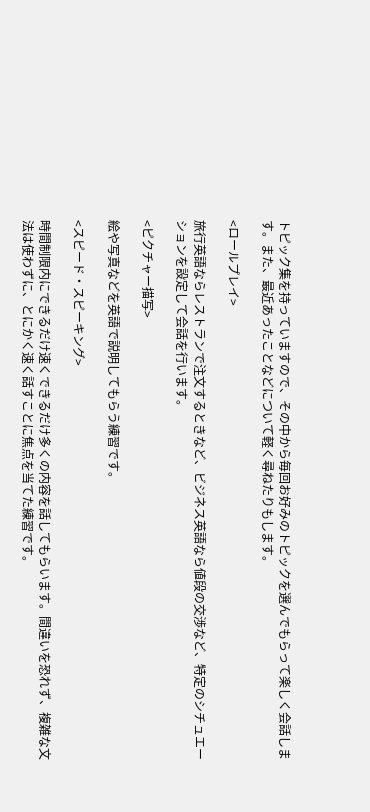トピック集を持っていますので、その中から毎回お好みのトピックを選んでもらって楽しく会話します。また、最近あったことなどについて軽く尋ねたりもします。

<ロールプレイ>

旅行英語ならレストランで注文するときなど、ビジネス英語なら値段の交渉など、特定のシチュエーションを設定して会話を行います。

<ピクチャー描写>

絵や写真などを英語で説明してもらう練習です。

<スピード・スピーキング>

時間制限内にできるだけ速くできるだけ多くの内容を話してもらいます。間違いを恐れず、複雑な文法は使わずに、とにかく速く話すことに焦点を当てた練習です。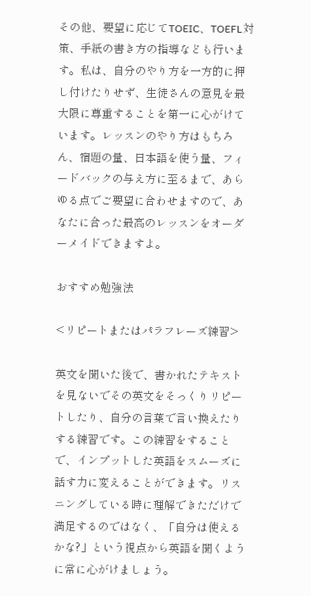その他、要望に応じてTOEIC、TOEFL対策、手紙の書き方の指導なども行います。私は、自分のやり方を一方的に押し付けたりせず、生徒さんの意見を最大限に尊重することを第一に心がけています。レッスンのやり方はもちろん、宿題の量、日本語を使う量、フィードバックの与え方に至るまで、あらゆる点でご要望に合わせますので、あなたに合った最高のレッスンをオーダーメイドできますよ。

おすすめ勉強法

<リピートまたはパラフレーズ練習>

英文を聞いた後で、書かれたテキストを見ないでその英文をそっくりリピートしたり、自分の言葉で言い換えたりする練習です。この練習をすることで、インプットした英語をスムーズに話す力に変えることができます。リスニングしている時に理解できただけで満足するのではなく、「自分は使えるかな?」という視点から英語を聞くように常に心がけましょう。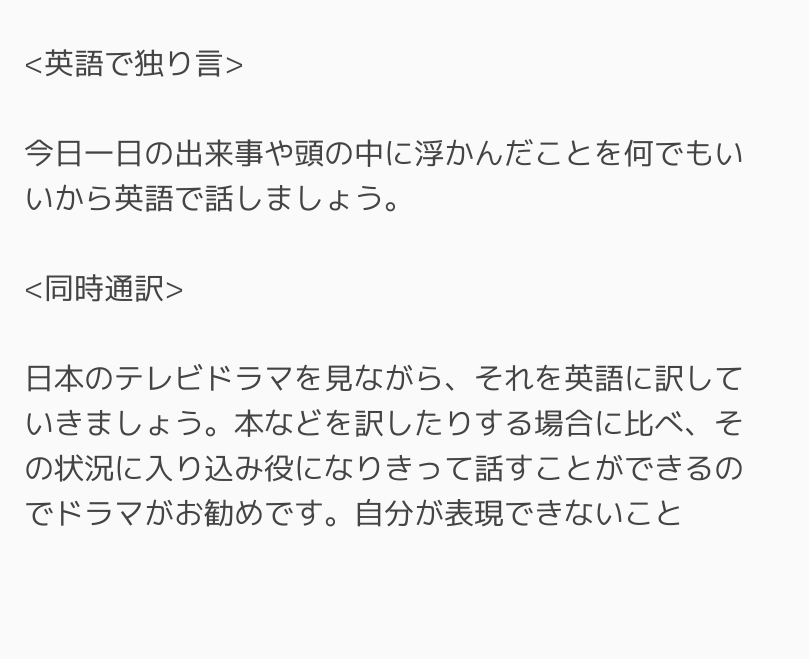<英語で独り言>

今日一日の出来事や頭の中に浮かんだことを何でもいいから英語で話しましょう。

<同時通訳>

日本のテレビドラマを見ながら、それを英語に訳していきましょう。本などを訳したりする場合に比べ、その状況に入り込み役になりきって話すことができるのでドラマがお勧めです。自分が表現できないこと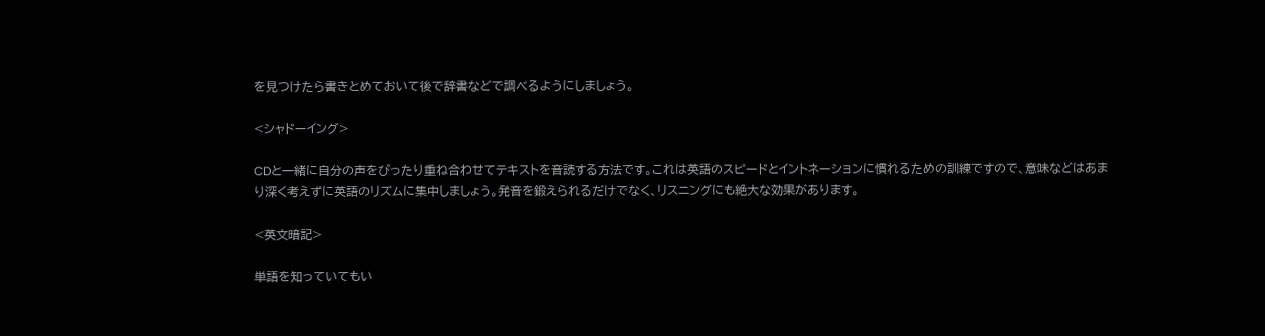を見つけたら書きとめておいて後で辞書などで調べるようにしましょう。

<シャドーイング>

CDと一緒に自分の声をぴったり重ね合わせてテキストを音読する方法です。これは英語のスピードとイントネーションに慣れるための訓練ですので、意味などはあまり深く考えずに英語のリズムに集中しましょう。発音を鍛えられるだけでなく、リスニングにも絶大な効果があります。

<英文暗記>

単語を知っていてもい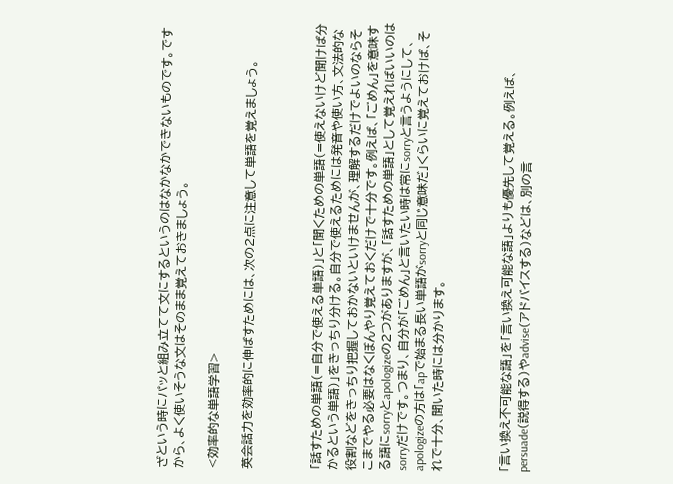ざという時にパッと組み立てて文にするというのはなかなかできないものです。ですから、よく使いそうな文はそのまま覚えておきましょう。

<効率的な単語学習>

英会話力を効率的に伸ばすためには、次の2点に注意して単語を覚えましょう。



「話すための単語(=自分で使える単語)」と「聞くための単語(=使えないけど聞けば分かるという単語)」をきっちり分ける。自分で使えるためには発音や使い方、文法的な役割などをきっちり把握しておかないといけませんが、理解するだけでよいのならそこまでやる必要はなくぼんやり覚えておくだけで十分です。例えば、「ごめん」を意味する語にsorryとapologizeの2つがありますが、「話すための単語」として覚えればいいのはsorryだけです。つまり、自分が「ごめん」と言いたい時は常にsorryと言うようにして、apologizeの方は「apで始まる長い単語がsorryと同じ意味だ」くらいに覚えておけば、それで十分、聞いた時には分かります。



「言い換え不可能な語」を「言い換え可能な語」よりも優先して覚える。例えば、persuade(説得する)やadvise(アドバイスする)などは、別の言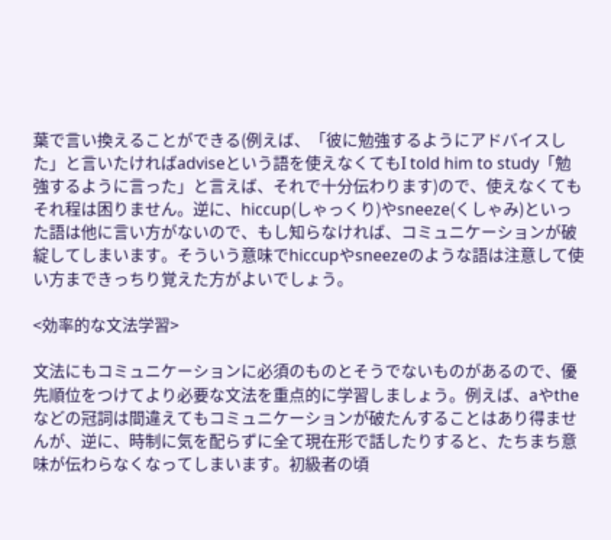葉で言い換えることができる(例えば、「彼に勉強するようにアドバイスした」と言いたければadviseという語を使えなくてもI told him to study「勉強するように言った」と言えば、それで十分伝わります)ので、使えなくてもそれ程は困りません。逆に、hiccup(しゃっくり)やsneeze(くしゃみ)といった語は他に言い方がないので、もし知らなければ、コミュニケーションが破綻してしまいます。そういう意味でhiccupやsneezeのような語は注意して使い方まできっちり覚えた方がよいでしょう。

<効率的な文法学習>

文法にもコミュニケーションに必須のものとそうでないものがあるので、優先順位をつけてより必要な文法を重点的に学習しましょう。例えば、aやtheなどの冠詞は間違えてもコミュニケーションが破たんすることはあり得ませんが、逆に、時制に気を配らずに全て現在形で話したりすると、たちまち意味が伝わらなくなってしまいます。初級者の頃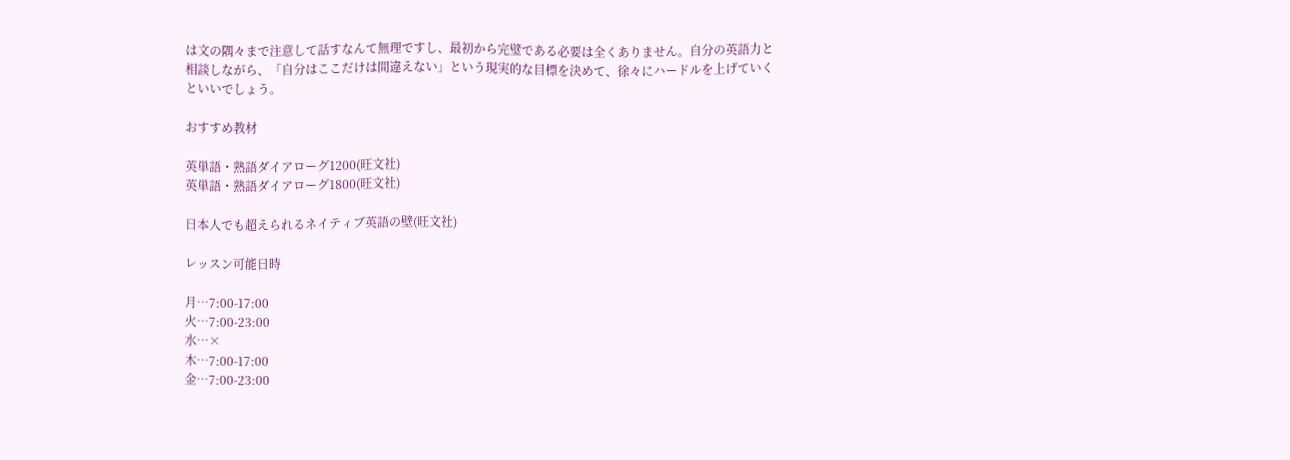は文の隅々まで注意して話すなんて無理ですし、最初から完璧である必要は全くありません。自分の英語力と相談しながら、「自分はここだけは間違えない」という現実的な目標を決めて、徐々にハードルを上げていくといいでしょう。

おすすめ教材

英単語・熟語ダイアローグ1200(旺文社)
英単語・熟語ダイアローグ1800(旺文社)

日本人でも超えられるネイティブ英語の壁(旺文社)

レッスン可能日時

月…7:00-17:00
火…7:00-23:00
水…×
木…7:00-17:00
金…7:00-23:00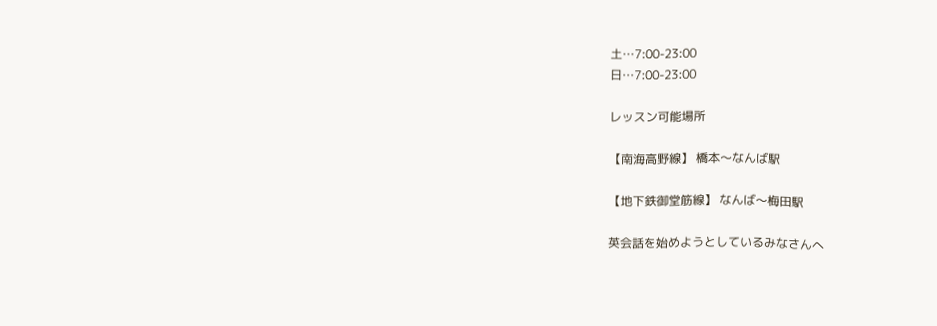土…7:00-23:00
日…7:00-23:00

レッスン可能場所

【南海高野線】 橋本〜なんば駅

【地下鉄御堂筋線】 なんば〜梅田駅

英会話を始めようとしているみなさんへ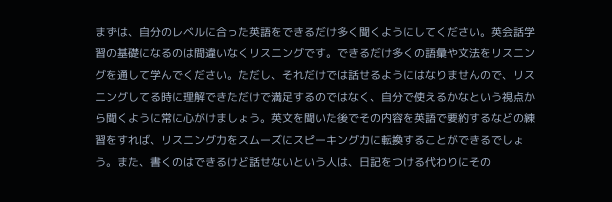まずは、自分のレベルに合った英語をできるだけ多く聞くようにしてください。英会話学習の基礎になるのは間違いなくリスニングです。できるだけ多くの語彙や文法をリスニングを通して学んでください。ただし、それだけでは話せるようにはなりませんので、リスニングしてる時に理解できただけで満足するのではなく、自分で使えるかなという視点から聞くように常に心がけましょう。英文を聞いた後でその内容を英語で要約するなどの練習をすれば、リスニング力をスムーズにスピーキング力に転換することができるでしょう。また、書くのはできるけど話せないという人は、日記をつける代わりにその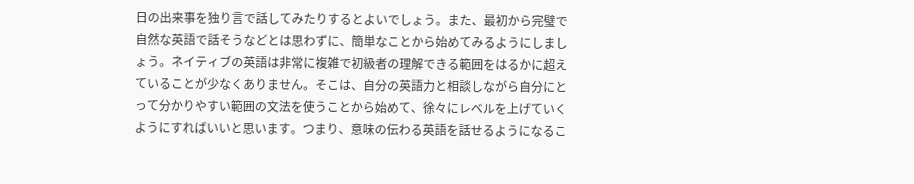日の出来事を独り言で話してみたりするとよいでしょう。また、最初から完璧で自然な英語で話そうなどとは思わずに、簡単なことから始めてみるようにしましょう。ネイティブの英語は非常に複雑で初級者の理解できる範囲をはるかに超えていることが少なくありません。そこは、自分の英語力と相談しながら自分にとって分かりやすい範囲の文法を使うことから始めて、徐々にレベルを上げていくようにすればいいと思います。つまり、意味の伝わる英語を話せるようになるこ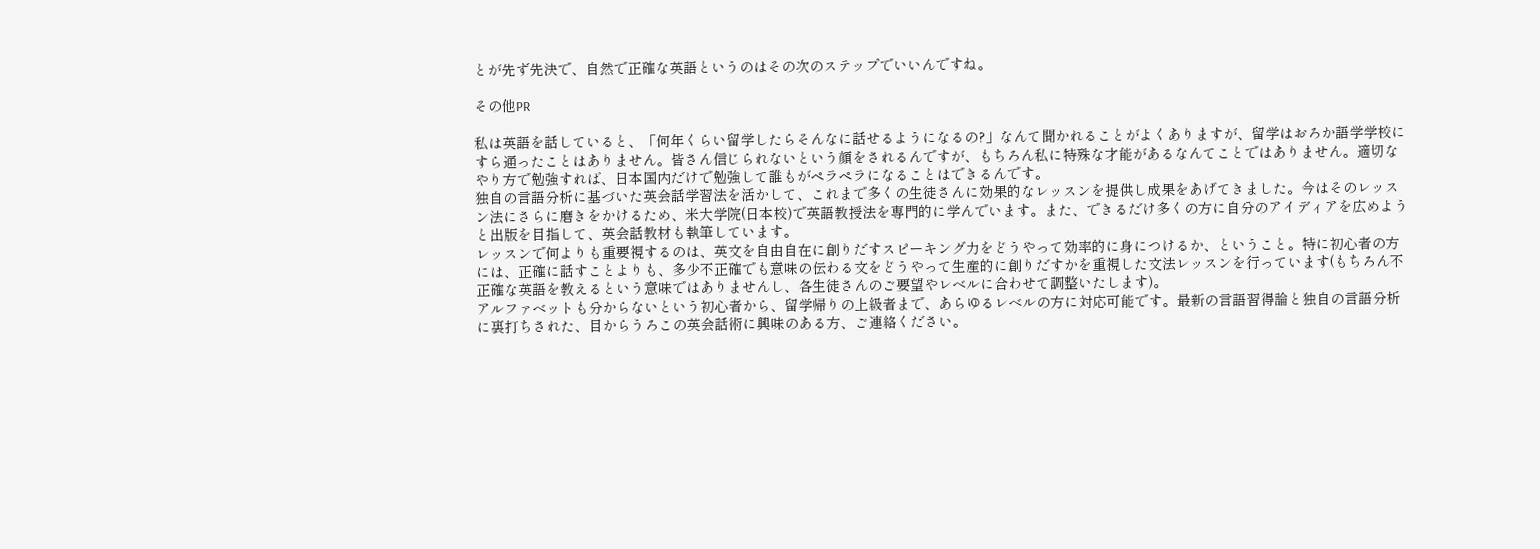とが先ず先決で、自然で正確な英語というのはその次のステップでいいんですね。

その他PR

私は英語を話していると、「何年くらい留学したらそんなに話せるようになるの?」なんて聞かれることがよくありますが、留学はおろか語学学校にすら通ったことはありません。皆さん信じられないという顔をされるんですが、もちろん私に特殊な才能があるなんてことではありません。適切なやり方で勉強すれば、日本国内だけで勉強して誰もがペラペラになることはできるんです。
独自の言語分析に基づいた英会話学習法を活かして、これまで多くの生徒さんに効果的なレッスンを提供し成果をあげてきました。今はそのレッスン法にさらに磨きをかけるため、米大学院(日本校)で英語教授法を専門的に学んでいます。また、できるだけ多くの方に自分のアイディアを広めようと出版を目指して、英会話教材も執筆しています。
レッスンで何よりも重要視するのは、英文を自由自在に創りだすスピーキング力をどうやって効率的に身につけるか、ということ。特に初心者の方には、正確に話すことよりも、多少不正確でも意味の伝わる文をどうやって生産的に創りだすかを重視した文法レッスンを行っています(もちろん不正確な英語を教えるという意味ではありませんし、各生徒さんのご要望やレベルに合わせて調整いたします)。
アルファベットも分からないという初心者から、留学帰りの上級者まで、あらゆるレベルの方に対応可能です。最新の言語習得論と独自の言語分析に裏打ちされた、目からうろこの英会話術に興味のある方、ご連絡ください。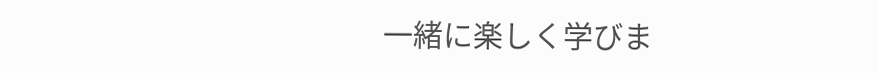一緒に楽しく学びま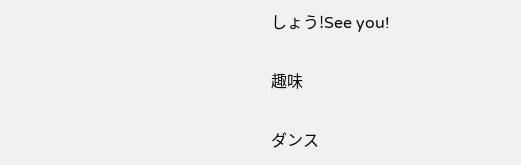しょう!See you!

趣味

ダンス